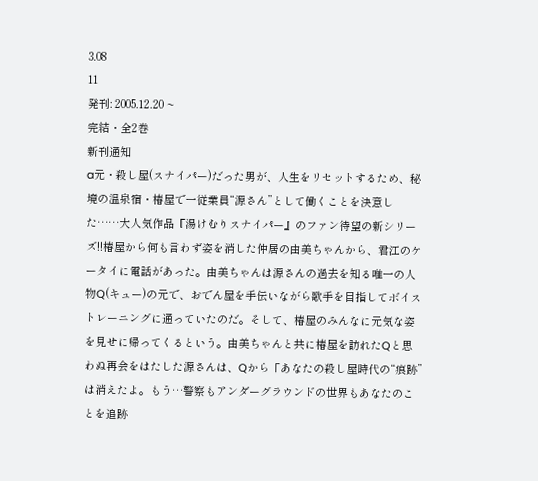3.08
11
発刊: 2005.12.20 ~
完結・全2巻
新刊通知
a元・殺し屋(スナイパー)だった男が、人生をリセットするため、秘境の温泉宿・椿屋で一従業員“源さん”として働くことを決意した……大人気作品『湯けむりスナイパー』のファン待望の新シリーズ!!椿屋から何も言わず姿を消した仲居の由美ちゃんから、君江のケータイに電話があった。由美ちゃんは源さんの過去を知る唯一の人物Q(キュー)の元で、おでん屋を手伝いながら歌手を目指してボイストレーニングに通っていたのだ。そして、椿屋のみんなに元気な姿を見せに帰ってくるという。由美ちゃんと共に椿屋を訪れたQと思わぬ再会をはたした源さんは、Qから「あなたの殺し屋時代の“痕跡”は消えたよ。もう…警察もアンダーグラウンドの世界もあなたのことを追跡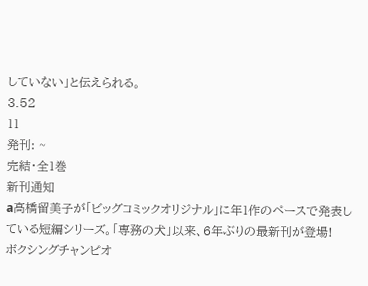していない」と伝えられる。
3.52
11
発刊: ~
完結・全1巻
新刊通知
a高橋留美子が「ビッグコミックオリジナル」に年1作のペースで発表している短編シリーズ。「専務の犬」以来、6年ぶりの最新刊が登場!
ボクシングチャンピオ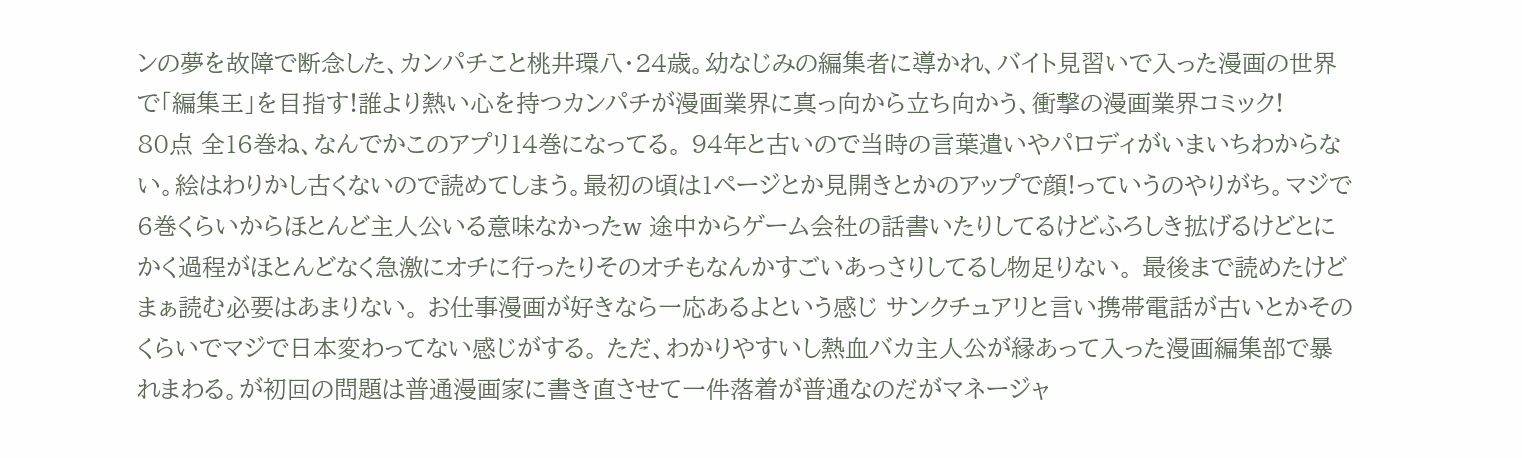ンの夢を故障で断念した、カンパチこと桃井環八・24歳。幼なじみの編集者に導かれ、バイト見習いで入った漫画の世界で「編集王」を目指す!誰より熱い心を持つカンパチが漫画業界に真っ向から立ち向かう、衝撃の漫画業界コミック!
80点 全16巻ね、なんでかこのアプリ14巻になってる。 94年と古いので当時の言葉遣いやパロディがいまいちわからない。絵はわりかし古くないので読めてしまう。最初の頃は1ページとか見開きとかのアップで顔!っていうのやりがち。マジで6巻くらいからほとんど主人公いる意味なかったw 途中からゲーム会社の話書いたりしてるけどふろしき拡げるけどとにかく過程がほとんどなく急激にオチに行ったりそのオチもなんかすごいあっさりしてるし物足りない。 最後まで読めたけどまぁ読む必要はあまりない。 お仕事漫画が好きなら一応あるよという感じ サンクチュアリと言い携帯電話が古いとかそのくらいでマジで日本変わってない感じがする。 ただ、わかりやすいし熱血バカ主人公が縁あって入った漫画編集部で暴れまわる。が初回の問題は普通漫画家に書き直させて一件落着が普通なのだがマネージャ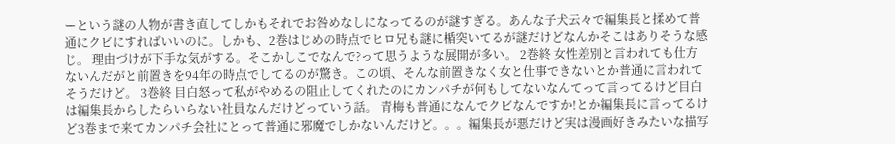ーという謎の人物が書き直してしかもそれでお咎めなしになってるのが謎すぎる。あんな子犬云々で編集長と揉めて普通にクビにすればいいのに。しかも、2巻はじめの時点でヒロ兄も謎に楯突いてるが謎だけどなんかそこはありそうな感じ。 理由づけが下手な気がする。そこかしこでなんで?って思うような展開が多い。 2巻終 女性差別と言われても仕方ないんだがと前置きを94年の時点でしてるのが驚き。この頃、そんな前置きなく女と仕事できないとか普通に言われてそうだけど。 3巻終 目白怒って私がやめるの阻止してくれたのにカンパチが何もしてないなんてって言ってるけど目白は編集長からしたらいらない社員なんだけどっていう話。 青梅も普通になんでクビなんですか!とか編集長に言ってるけど3巻まで来てカンパチ会社にとって普通に邪魔でしかないんだけど。。。編集長が悪だけど実は漫画好きみたいな描写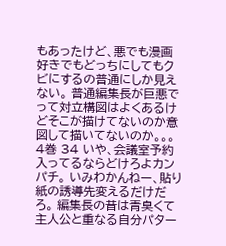もあったけど、悪でも漫画好きでもどっちにしてもクビにするの普通にしか見えない。 普通編集長が巨悪でって対立構図はよくあるけどそこが描けてないのか意図して描いてないのか。。。 4巻 34 いや、会議室予約入ってるならどけろよカンパチ。 いみわかんねー、貼り紙の誘導先変えるだけだろ。 編集長の昔は青臭くて主人公と重なる自分パター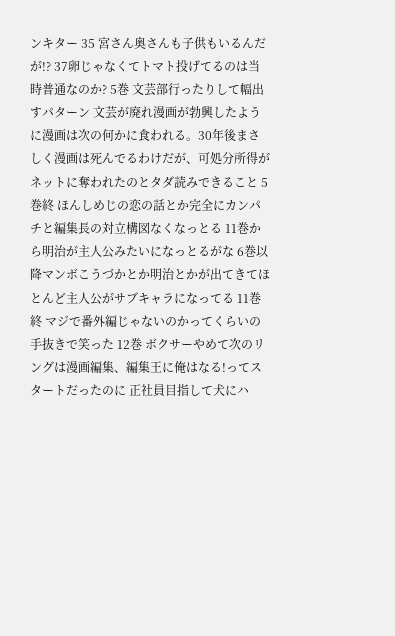ンキター 35 宮さん奥さんも子供もいるんだが!? 37卵じゃなくてトマト投げてるのは当時普通なのか? 5巻 文芸部行ったりして幅出すパターン 文芸が廃れ漫画が勃興したように漫画は次の何かに食われる。30年後まさしく漫画は死んでるわけだが、可処分所得がネットに奪われたのとタダ読みできること 5巻終 ほんしめじの恋の話とか完全にカンパチと編集長の対立構図なくなっとる 11巻から明治が主人公みたいになっとるがな 6巻以降マンボこうづかとか明治とかが出てきてほとんど主人公がサブキャラになってる 11巻終 マジで番外編じゃないのかってくらいの手抜きで笑った 12巻 ボクサーやめて次のリングは漫画編集、編集王に俺はなる!ってスタートだったのに 正社員目指して犬にハ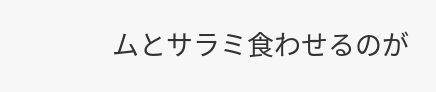ムとサラミ食わせるのが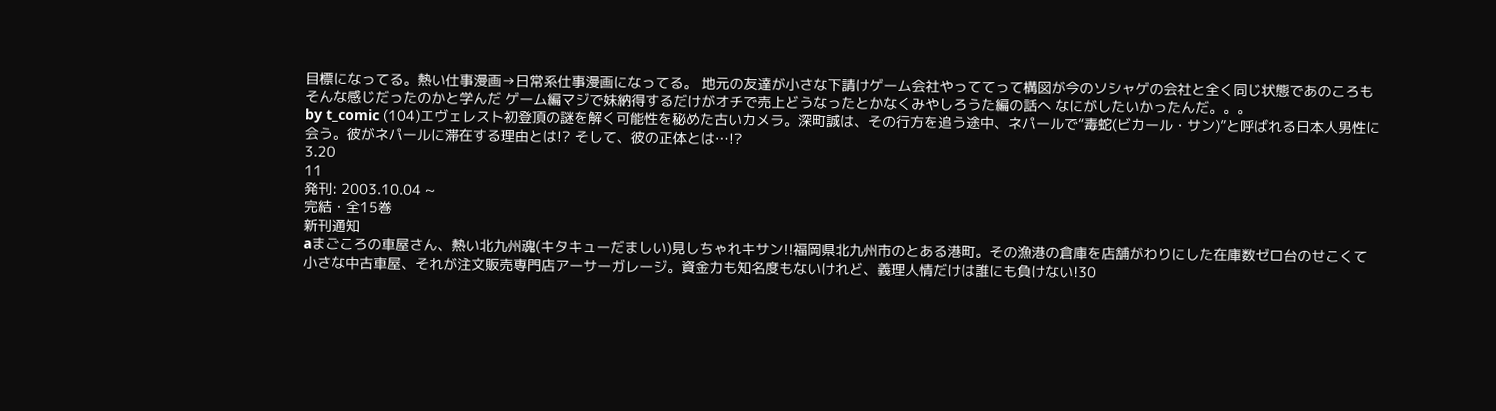目標になってる。熱い仕事漫画→日常系仕事漫画になってる。 地元の友達が小さな下請けゲーム会社やっててって構図が今のソシャゲの会社と全く同じ状態であのころもそんな感じだったのかと学んだ ゲーム編マジで妹納得するだけがオチで売上どうなったとかなくみやしろうた編の話へ なにがしたいかったんだ。。。
by t_comic (104)エヴェレスト初登頂の謎を解く可能性を秘めた古いカメラ。深町誠は、その行方を追う途中、ネパールで“毒蛇(ビカール・サン)”と呼ばれる日本人男性に会う。彼がネパールに滞在する理由とは!? そして、彼の正体とは…!?
3.20
11
発刊: 2003.10.04 ~
完結・全15巻
新刊通知
aまごころの車屋さん、熱い北九州魂(キタキューだましい)見しちゃれキサン!!福岡県北九州市のとある港町。その漁港の倉庫を店舗がわりにした在庫数ゼロ台のせこくて小さな中古車屋、それが注文販売専門店アーサーガレージ。資金力も知名度もないけれど、義理人情だけは誰にも負けない!30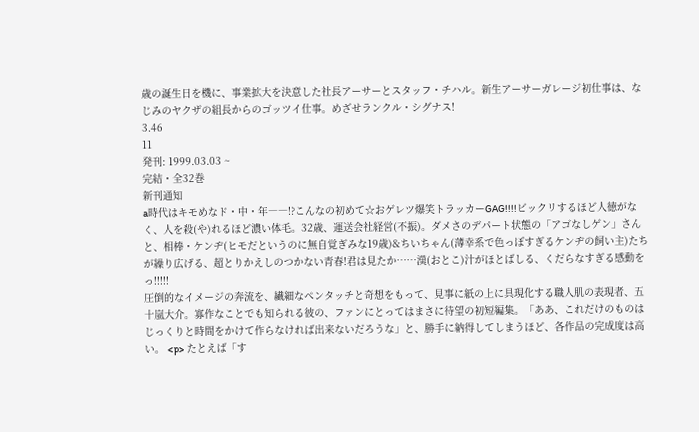歳の誕生日を機に、事業拡大を決意した社長アーサーとスタッフ・チハル。新生アーサーガレージ初仕事は、なじみのヤクザの組長からのゴッツイ仕事。めざせランクル・シグナス!
3.46
11
発刊: 1999.03.03 ~
完結・全32巻
新刊通知
a時代はキモめなド・中・年――!?こんなの初めて☆おゲレツ爆笑トラッカーGAG!!!!ビックリするほど人徳がなく、人を殺(や)れるほど濃い体毛。32歳、運送会社経営(不振)。ダメさのデパート状態の「アゴなしゲン」さんと、相棒・ケンヂ(ヒモだというのに無自覚ぎみな19歳)&ちいちゃん(薄幸系で色っぽすぎるケンヂの飼い主)たちが繰り広げる、超とりかえしのつかない青春!君は見たか……漢(おとこ)汁がほとばしる、くだらなすぎる感動をっ!!!!!
圧倒的なイメージの奔流を、繊細なペンタッチと奇想をもって、見事に紙の上に具現化する職人肌の表現者、五十嵐大介。寡作なことでも知られる彼の、ファンにとってはまさに待望の初短編集。「ああ、これだけのものはじっくりと時間をかけて作らなければ出来ないだろうな」と、勝手に納得してしまうほど、各作品の完成度は高い。 <p> たとえば「す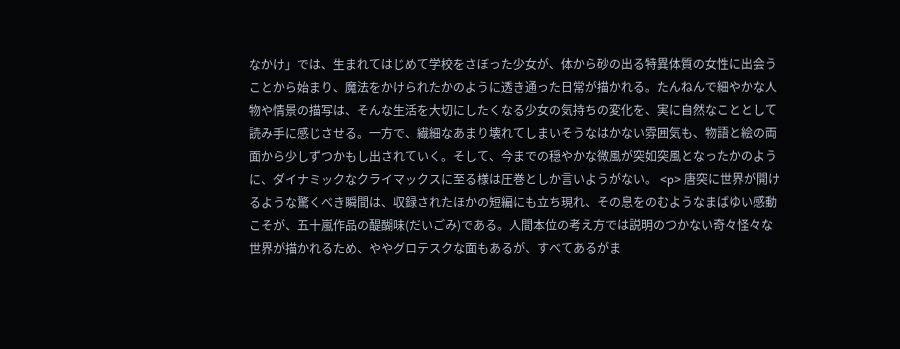なかけ」では、生まれてはじめて学校をさぼった少女が、体から砂の出る特異体質の女性に出会うことから始まり、魔法をかけられたかのように透き通った日常が描かれる。たんねんで細やかな人物や情景の描写は、そんな生活を大切にしたくなる少女の気持ちの変化を、実に自然なこととして読み手に感じさせる。一方で、繊細なあまり壊れてしまいそうなはかない雰囲気も、物語と絵の両面から少しずつかもし出されていく。そして、今までの穏やかな微風が突如突風となったかのように、ダイナミックなクライマックスに至る様は圧巻としか言いようがない。 <p> 唐突に世界が開けるような驚くべき瞬間は、収録されたほかの短編にも立ち現れ、その息をのむようなまばゆい感動こそが、五十嵐作品の醍醐味(だいごみ)である。人間本位の考え方では説明のつかない奇々怪々な世界が描かれるため、ややグロテスクな面もあるが、すべてあるがま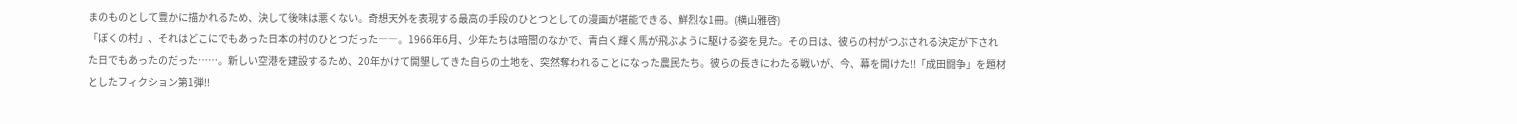まのものとして豊かに描かれるため、決して後味は悪くない。奇想天外を表現する最高の手段のひとつとしての漫画が堪能できる、鮮烈な1冊。(横山雅啓)
「ぼくの村」、それはどこにでもあった日本の村のひとつだった――。1966年6月、少年たちは暗闇のなかで、青白く輝く馬が飛ぶように駆ける姿を見た。その日は、彼らの村がつぶされる決定が下された日でもあったのだった……。新しい空港を建設するため、20年かけて開墾してきた自らの土地を、突然奪われることになった農民たち。彼らの長きにわたる戦いが、今、幕を開けた!!「成田闘争」を題材としたフィクション第1弾!!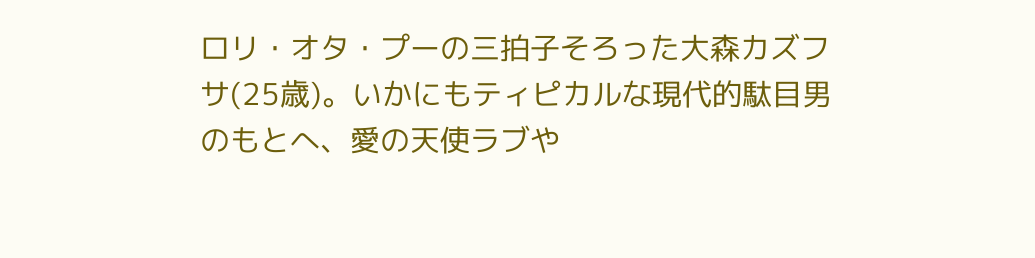ロリ・オタ・プーの三拍子そろった大森カズフサ(25歳)。いかにもティピカルな現代的駄目男のもとへ、愛の天使ラブや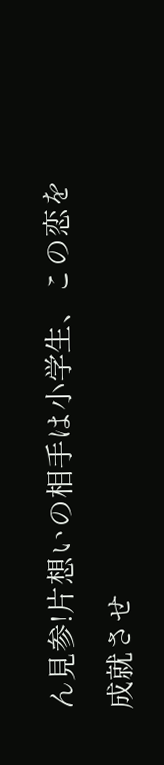ん見参!片想いの相手は小学生、この恋を成就させ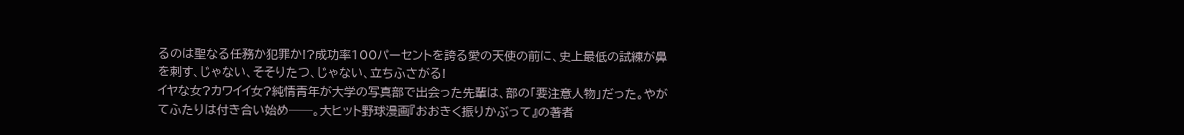るのは聖なる任務か犯罪か!?成功率100パーセントを誇る愛の天使の前に、史上最低の試練が鼻を刺す、じゃない、そそりたつ、じゃない、立ちふさがる!
イヤな女?カワイイ女?純情青年が大学の写真部で出会った先輩は、部の「要注意人物」だった。やがてふたりは付き合い始め──。大ヒット野球漫画『おおきく振りかぶって』の著者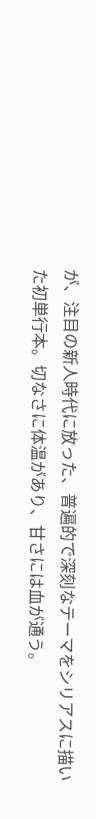が、注目の新人時代に放った、普遍的で深刻なテーマをシリアスに描いた初単行本。切なさに体温があり、甘さには血が通う。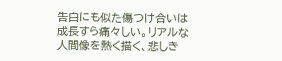告白にも似た傷つけ合いは成長すら痛々しい。リアルな人間像を熱く描く、悲しき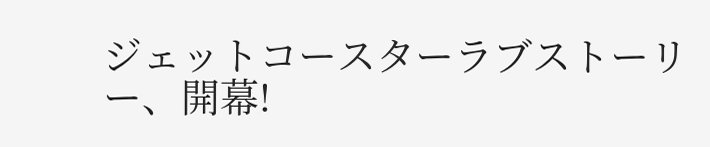ジェットコースターラブストーリー、開幕!